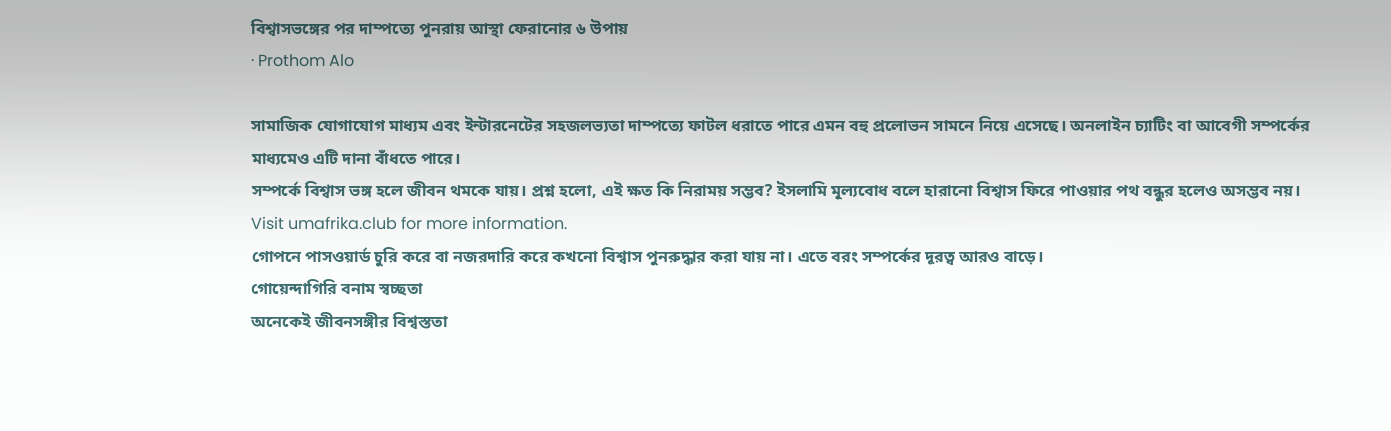বিশ্বাসভঙ্গের পর দাম্পত্যে পুনরায় আস্থা ফেরানোর ৬ উপায়
· Prothom Alo

সামাজিক যোগাযোগ মাধ্যম এবং ইন্টারনেটের সহজলভ্যতা দাম্পত্যে ফাটল ধরাতে পারে এমন বহু প্রলোভন সামনে নিয়ে এসেছে। অনলাইন চ্যাটিং বা আবেগী সম্পর্কের মাধ্যমেও এটি দানা বাঁধতে পারে।
সম্পর্কে বিশ্বাস ভঙ্গ হলে জীবন থমকে যায়। প্রশ্ন হলো, এই ক্ষত কি নিরাময় সম্ভব? ইসলামি মূল্যবোধ বলে হারানো বিশ্বাস ফিরে পাওয়ার পথ বন্ধুর হলেও অসম্ভব নয়।
Visit umafrika.club for more information.
গোপনে পাসওয়ার্ড চুরি করে বা নজরদারি করে কখনো বিশ্বাস পুনরুদ্ধার করা যায় না। এতে বরং সম্পর্কের দূরত্ব আরও বাড়ে।
গোয়েন্দাগিরি বনাম স্বচ্ছতা
অনেকেই জীবনসঙ্গীর বিশ্বস্ততা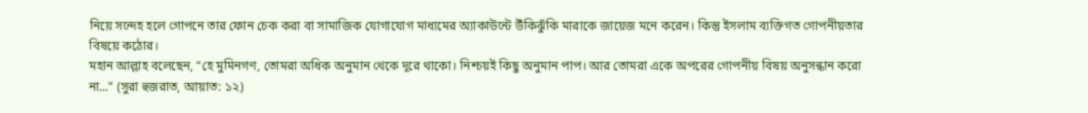নিয়ে সন্দেহ হলে গোপনে তার ফোন চেক করা বা সামাজিক যোগাযোগ মাধ্যমের অ্যাকাউন্টে উঁকিঝুঁকি মারাকে জায়েজ মনে করেন। কিন্তু ইসলাম ব্যক্তিগত গোপনীয়তার বিষয়ে কঠোর।
মহান আল্লাহ বলেছেন, “হে মুমিনগণ, তোমরা অধিক অনুমান থেকে দূরে থাকো। নিশ্চয়ই কিছু অনুমান পাপ। আর তোমরা একে অপরের গোপনীয় বিষয় অনুসন্ধান করো না...” (সুরা হুজরাত, আয়াত: ১২)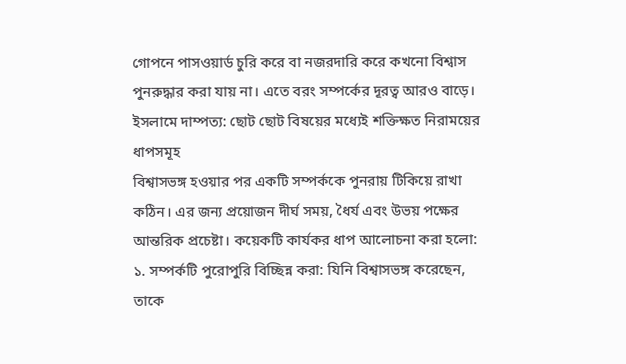গোপনে পাসওয়ার্ড চুরি করে বা নজরদারি করে কখনো বিশ্বাস পুনরুদ্ধার করা যায় না। এতে বরং সম্পর্কের দূরত্ব আরও বাড়ে।
ইসলামে দাম্পত্য: ছোট ছোট বিষয়ের মধ্যেই শক্তিক্ষত নিরাময়ের ধাপসমূহ
বিশ্বাসভঙ্গ হওয়ার পর একটি সম্পর্ককে পুনরায় টিকিয়ে রাখা কঠিন। এর জন্য প্রয়োজন দীর্ঘ সময়, ধৈর্য এবং উভয় পক্ষের আন্তরিক প্রচেষ্টা। কয়েকটি কার্যকর ধাপ আলোচনা করা হলো:
১. সম্পর্কটি পুরোপুরি বিচ্ছিন্ন করা: যিনি বিশ্বাসভঙ্গ করেছেন, তাকে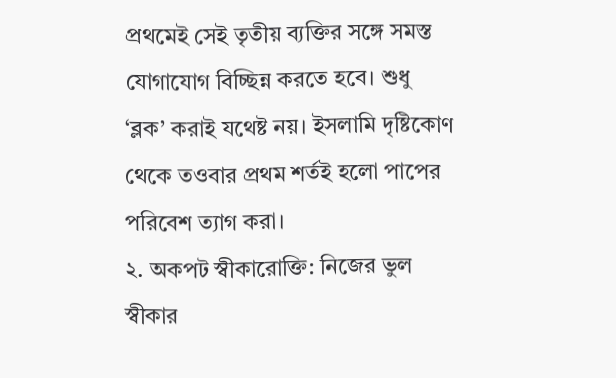প্রথমেই সেই তৃতীয় ব্যক্তির সঙ্গে সমস্ত যোগাযোগ বিচ্ছিন্ন করতে হবে। শুধু ‘ব্লক’ করাই যথেষ্ট নয়। ইসলামি দৃষ্টিকোণ থেকে তওবার প্রথম শর্তই হলো পাপের পরিবেশ ত্যাগ করা।
২. অকপট স্বীকারোক্তি: নিজের ভুল স্বীকার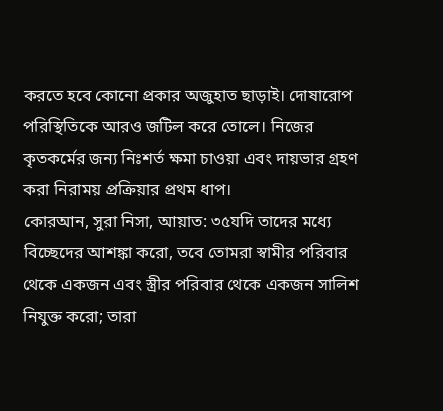করতে হবে কোনো প্রকার অজুহাত ছাড়াই। দোষারোপ পরিস্থিতিকে আরও জটিল করে তোলে। নিজের কৃতকর্মের জন্য নিঃশর্ত ক্ষমা চাওয়া এবং দায়ভার গ্রহণ করা নিরাময় প্রক্রিয়ার প্রথম ধাপ।
কোরআন, সুরা নিসা, আয়াত: ৩৫যদি তাদের মধ্যে বিচ্ছেদের আশঙ্কা করো, তবে তোমরা স্বামীর পরিবার থেকে একজন এবং স্ত্রীর পরিবার থেকে একজন সালিশ নিযুক্ত করো; তারা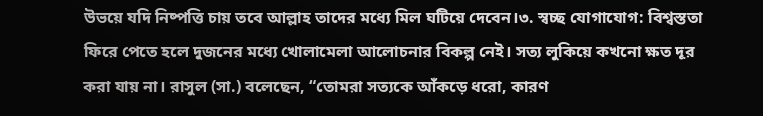উভয়ে যদি নিষ্পত্তি চায় তবে আল্লাহ তাদের মধ্যে মিল ঘটিয়ে দেবেন।৩. স্বচ্ছ যোগাযোগ: বিশ্বস্ততা ফিরে পেতে হলে দুজনের মধ্যে খোলামেলা আলোচনার বিকল্প নেই। সত্য লুকিয়ে কখনো ক্ষত দূর করা যায় না। রাসুল (সা.) বলেছেন, “তোমরা সত্যকে আঁকড়ে ধরো, কারণ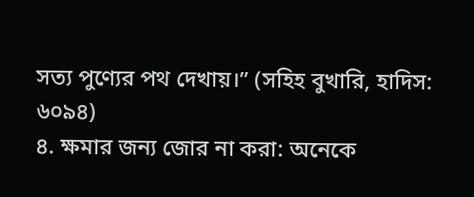সত্য পুণ্যের পথ দেখায়।” (সহিহ বুখারি, হাদিস: ৬০৯৪)
৪. ক্ষমার জন্য জোর না করা: অনেকে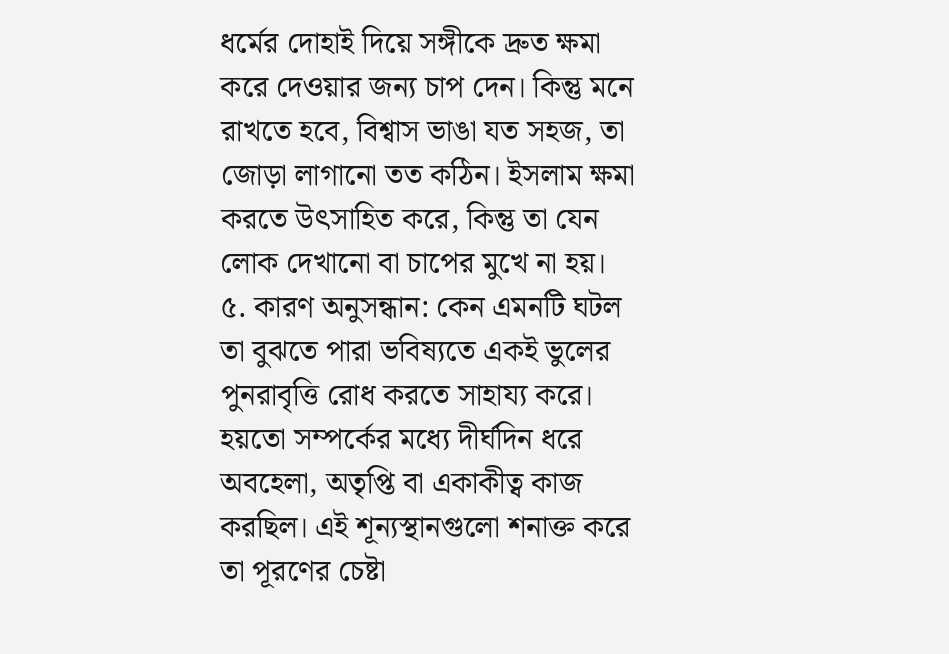ধর্মের দোহাই দিয়ে সঙ্গীকে দ্রুত ক্ষমা করে দেওয়ার জন্য চাপ দেন। কিন্তু মনে রাখতে হবে, বিশ্বাস ভাঙা যত সহজ, তা জোড়া লাগানো তত কঠিন। ইসলাম ক্ষমা করতে উৎসাহিত করে, কিন্তু তা যেন লোক দেখানো বা চাপের মুখে না হয়।
৫. কারণ অনুসন্ধান: কেন এমনটি ঘটল তা বুঝতে পারা ভবিষ্যতে একই ভুলের পুনরাবৃত্তি রোধ করতে সাহায্য করে। হয়তো সম্পর্কের মধ্যে দীর্ঘদিন ধরে অবহেলা, অতৃপ্তি বা একাকীত্ব কাজ করছিল। এই শূন্যস্থানগুলো শনাক্ত করে তা পূরণের চেষ্টা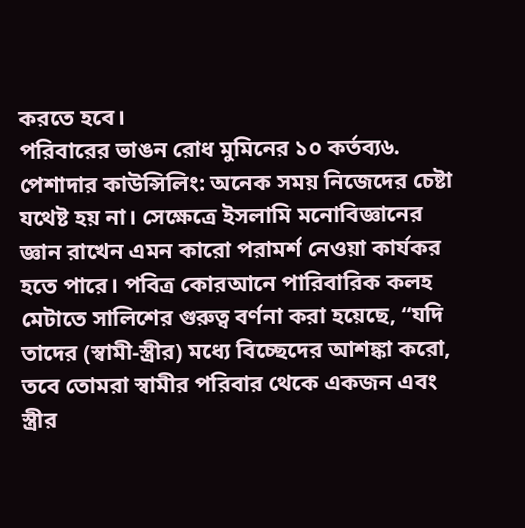করতে হবে।
পরিবারের ভাঙন রোধ মুমিনের ১০ কর্তব্য৬. পেশাদার কাউন্সিলিং: অনেক সময় নিজেদের চেষ্টা যথেষ্ট হয় না। সেক্ষেত্রে ইসলামি মনোবিজ্ঞানের জ্ঞান রাখেন এমন কারো পরামর্শ নেওয়া কার্যকর হতে পারে। পবিত্র কোরআনে পারিবারিক কলহ মেটাতে সালিশের গুরুত্ব বর্ণনা করা হয়েছে, “যদি তাদের (স্বামী-স্ত্রীর) মধ্যে বিচ্ছেদের আশঙ্কা করো, তবে তোমরা স্বামীর পরিবার থেকে একজন এবং স্ত্রীর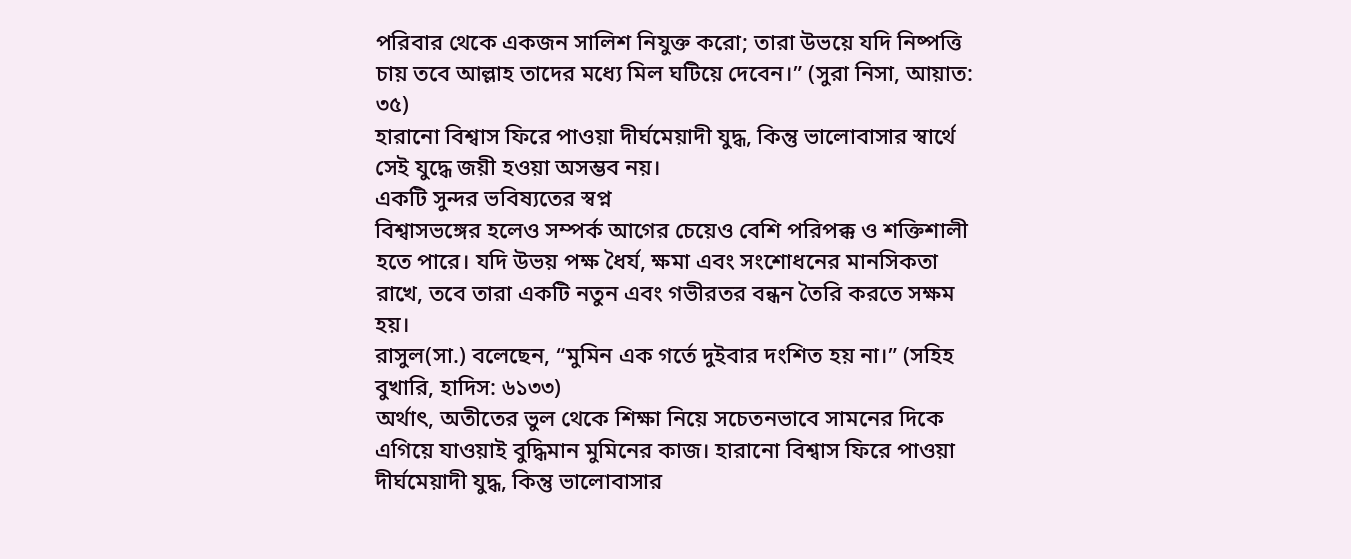পরিবার থেকে একজন সালিশ নিযুক্ত করো; তারা উভয়ে যদি নিষ্পত্তি চায় তবে আল্লাহ তাদের মধ্যে মিল ঘটিয়ে দেবেন।” (সুরা নিসা, আয়াত: ৩৫)
হারানো বিশ্বাস ফিরে পাওয়া দীর্ঘমেয়াদী যুদ্ধ, কিন্তু ভালোবাসার স্বার্থে সেই যুদ্ধে জয়ী হওয়া অসম্ভব নয়।
একটি সুন্দর ভবিষ্যতের স্বপ্ন
বিশ্বাসভঙ্গের হলেও সম্পর্ক আগের চেয়েও বেশি পরিপক্ক ও শক্তিশালী হতে পারে। যদি উভয় পক্ষ ধৈর্য, ক্ষমা এবং সংশোধনের মানসিকতা রাখে, তবে তারা একটি নতুন এবং গভীরতর বন্ধন তৈরি করতে সক্ষম হয়।
রাসুল(সা.) বলেছেন, “মুমিন এক গর্তে দুইবার দংশিত হয় না।” (সহিহ বুখারি, হাদিস: ৬১৩৩)
অর্থাৎ, অতীতের ভুল থেকে শিক্ষা নিয়ে সচেতনভাবে সামনের দিকে এগিয়ে যাওয়াই বুদ্ধিমান মুমিনের কাজ। হারানো বিশ্বাস ফিরে পাওয়া দীর্ঘমেয়াদী যুদ্ধ, কিন্তু ভালোবাসার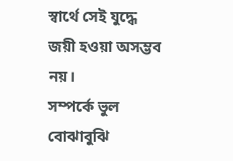স্বার্থে সেই যুদ্ধে জয়ী হওয়া অসম্ভব নয়।
সম্পর্কে ভুল বোঝাবুঝি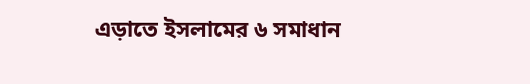এড়াতে ইসলামের ৬ সমাধান